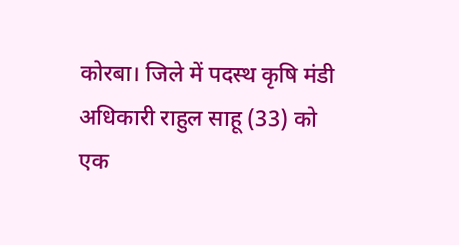कोरबा। जिले में पदस्थ कृषि मंडी अधिकारी राहुल साहू (33) को एक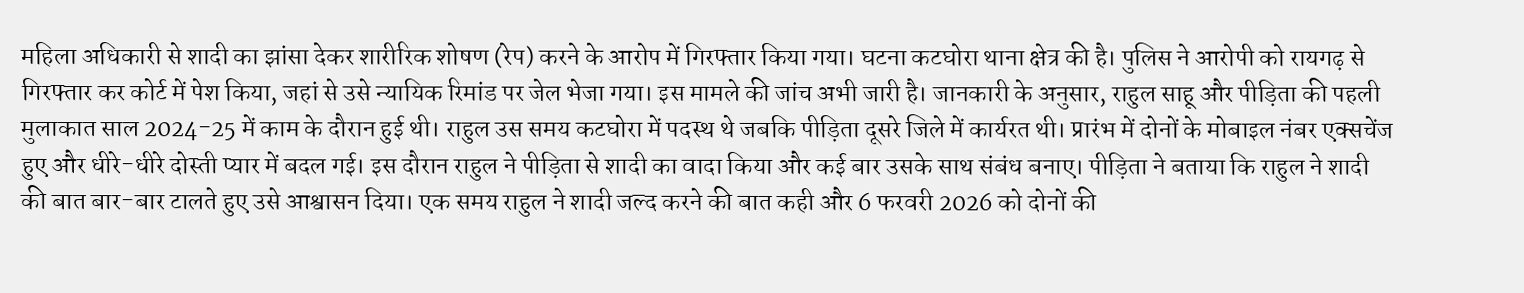महिला अधिकारी से शादी का झांसा देकर शारीरिक शोषण (रेप) करने के आरोप में गिरफ्तार किया गया। घटना कटघोरा थाना क्षेत्र की है। पुलिस ने आरोपी को रायगढ़ से गिरफ्तार कर कोर्ट में पेश किया, जहां से उसे न्यायिक रिमांड पर जेल भेजा गया। इस मामले की जांच अभी जारी है। जानकारी के अनुसार, राहुल साहू और पीड़िता की पहली मुलाकात साल 2024-25 में काम के दौरान हुई थी। राहुल उस समय कटघोरा में पदस्थ थे जबकि पीड़िता दूसरे जिले में कार्यरत थी। प्रारंभ में दोनों के मोबाइल नंबर एक्सचेंज हुए और धीरे-धीरे दोस्ती प्यार में बदल गई। इस दौरान राहुल ने पीड़िता से शादी का वादा किया और कई बार उसके साथ संबंध बनाए। पीड़िता ने बताया कि राहुल ने शादी की बात बार-बार टालते हुए उसे आश्वासन दिया। एक समय राहुल ने शादी जल्द करने की बात कही और 6 फरवरी 2026 को दोनों की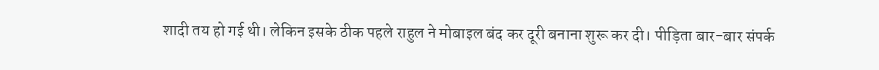शादी तय हो गई थी। लेकिन इसके ठीक पहले राहुल ने मोबाइल बंद कर दूरी बनाना शुरू कर दी। पीड़िता बार-बार संपर्क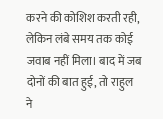करने की कोशिश करती रही, लेकिन लंबे समय तक कोई जवाब नहीं मिला। बाद में जब दोनों की बात हुई, तो राहुल ने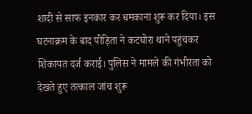शादी से साफ इनकार कर धमकाना शुरू कर दिया। इस घटनाक्रम के बाद पीड़िता ने कटघोरा थाने पहुंचकर शिकायत दर्ज कराई। पुलिस ने मामले की गंभीरता को देखते हुए तत्काल जांच शुरू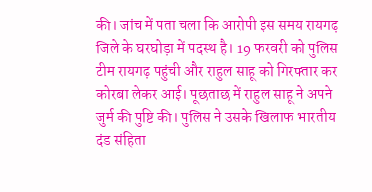की। जांच में पता चला कि आरोपी इस समय रायगढ़ जिले के घरघोड़ा में पदस्थ है। 19 फरवरी को पुलिस टीम रायगढ़ पहुंची और राहुल साहू को गिरफ्तार कर कोरबा लेकर आई। पूछताछ में राहुल साहू ने अपने जुर्म की पुष्टि की। पुलिस ने उसके खिलाफ भारतीय दंड संहिता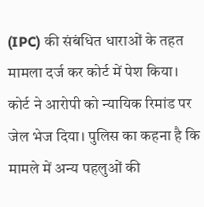(IPC) की संबंधित धाराओं के तहत मामला दर्ज कर कोर्ट में पेश किया। कोर्ट ने आरोपी को न्यायिक रिमांड पर जेल भेज दिया। पुलिस का कहना है कि मामले में अन्य पहलुओं की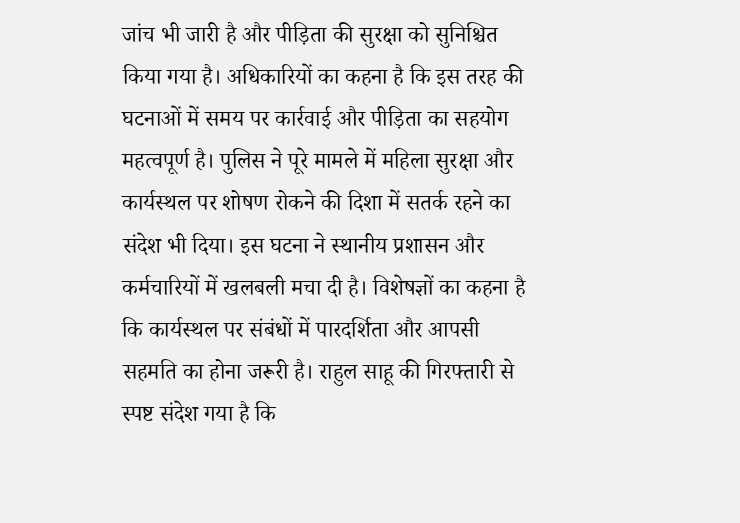जांच भी जारी है और पीड़िता की सुरक्षा को सुनिश्चित किया गया है। अधिकारियों का कहना है कि इस तरह की घटनाओं में समय पर कार्रवाई और पीड़िता का सहयोग महत्वपूर्ण है। पुलिस ने पूरे मामले में महिला सुरक्षा और कार्यस्थल पर शोषण रोकने की दिशा में सतर्क रहने का संदेश भी दिया। इस घटना ने स्थानीय प्रशासन और कर्मचारियों में खलबली मचा दी है। विशेषज्ञों का कहना है कि कार्यस्थल पर संबंधों में पारदर्शिता और आपसी सहमति का होना जरूरी है। राहुल साहू की गिरफ्तारी से स्पष्ट संदेश गया है कि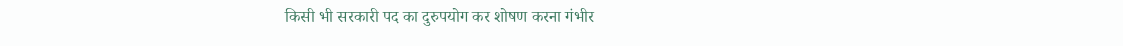किसी भी सरकारी पद का दुरुपयोग कर शोषण करना गंभीर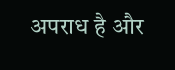अपराध है और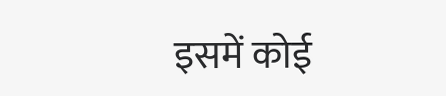इसमें कोई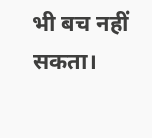भी बच नहीं सकता।